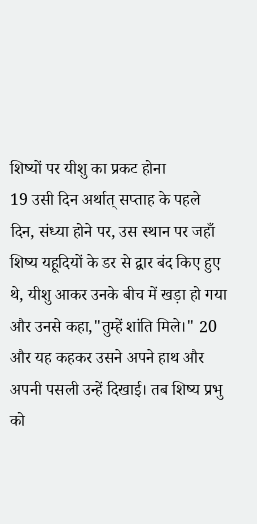शिष्यों पर यीशु का प्रकट होना
19 उसी दिन अर्थात् सप्ताह के पहले दिन, संध्या होने पर, उस स्थान पर जहाँ शिष्य यहूदियों के डर से द्वार बंद किए हुए थे, यीशु आकर उनके बीच में खड़ा हो गया और उनसे कहा,"तुम्हें शांति मिले।" 20 और यह कहकर उसने अपने हाथ और अपनी पसली उन्हें दिखाई। तब शिष्य प्रभु को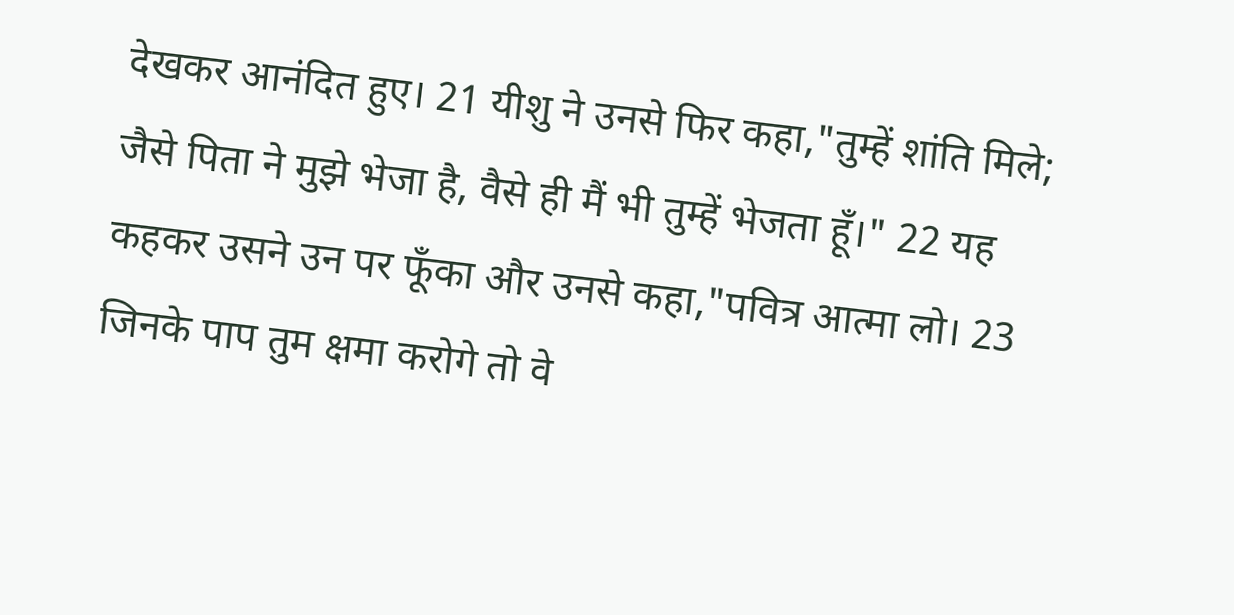देखकर आनंदित हुए। 21 यीशु ने उनसे फिर कहा,"तुम्हें शांति मिले; जैसे पिता ने मुझे भेजा है, वैसे ही मैं भी तुम्हें भेजता हूँ।" 22 यह कहकर उसने उन पर फूँका और उनसे कहा,"पवित्र आत्मा लो। 23 जिनके पाप तुम क्षमा करोगे तो वे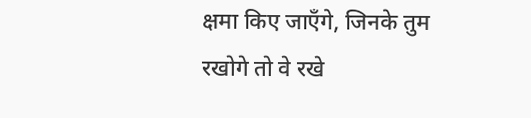क्षमा किए जाएँगे, जिनके तुम रखोगे तो वे रखे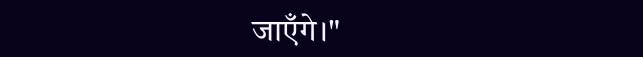जाएँगे।"